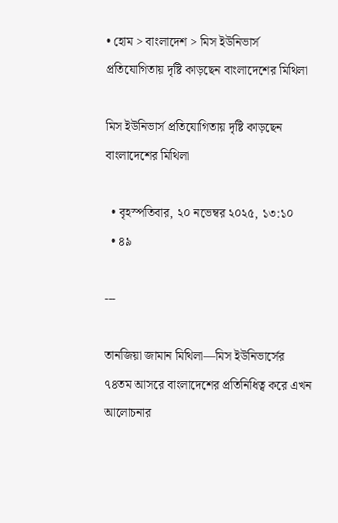• হোম > বাংলাদেশ > মিস ইউনিভার্স প্রতিযোগিতায় দৃষ্টি কাড়ছেন বাংলাদেশের মিথিলা

মিস ইউনিভার্স প্রতিযোগিতায় দৃষ্টি কাড়ছেন বাংলাদেশের মিথিলা

  • বৃহস্পতিবার, ২০ নভেম্বর ২০২৫, ১৩:১০
  • ৪৯

---

তানজিয়া জামান মিথিলা—মিস ইউনিভার্সের ৭৪তম আসরে বাংলাদেশের প্রতিনিধিত্ব করে এখন আলোচনার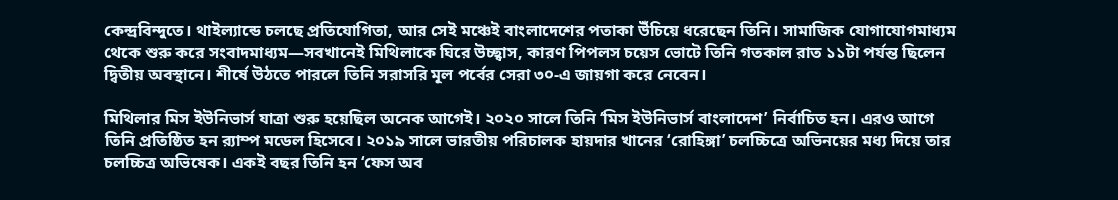কেন্দ্রবিন্দুতে। থাইল্যান্ডে চলছে প্রতিযোগিতা, আর সেই মঞ্চেই বাংলাদেশের পতাকা উঁচিয়ে ধরেছেন তিনি। সামাজিক যোগাযোগমাধ্যম থেকে শুরু করে সংবাদমাধ্যম—সবখানেই মিথিলাকে ঘিরে উচ্ছ্বাস, কারণ পিপলস চয়েস ভোটে তিনি গতকাল রাত ১১টা পর্যন্ত ছিলেন দ্বিতীয় অবস্থানে। শীর্ষে উঠতে পারলে তিনি সরাসরি মূল পর্বের সেরা ৩০-এ জায়গা করে নেবেন।

মিথিলার মিস ইউনিভার্স যাত্রা শুরু হয়েছিল অনেক আগেই। ২০২০ সালে তিনি ‘মিস ইউনিভার্স বাংলাদেশ’ নির্বাচিত হন। এরও আগে তিনি প্রতিষ্ঠিত হন র‍্যাম্প মডেল হিসেবে। ২০১৯ সালে ভারতীয় পরিচালক হায়দার খানের ‘রোহিঙ্গা’ চলচ্চিত্রে অভিনয়ের মধ্য দিয়ে তার চলচ্চিত্র অভিষেক। একই বছর তিনি হন ‘ফেস অব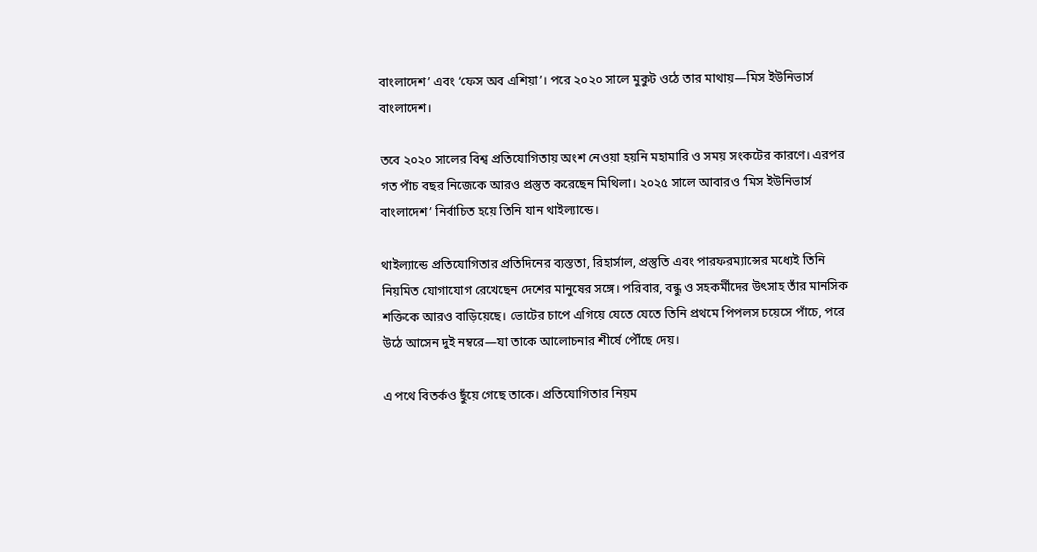বাংলাদেশ’ এবং ‘ফেস অব এশিয়া’। পরে ২০২০ সালে মুকুট ওঠে তার মাথায়—মিস ইউনিভার্স বাংলাদেশ।

তবে ২০২০ সালের বিশ্ব প্রতিযোগিতায় অংশ নেওয়া হয়নি মহামারি ও সময় সংকটের কারণে। এরপর গত পাঁচ বছর নিজেকে আরও প্রস্তুত করেছেন মিথিলা। ২০২৫ সালে আবারও ‘মিস ইউনিভার্স বাংলাদেশ’ নির্বাচিত হয়ে তিনি যান থাইল্যান্ডে।

থাইল্যান্ডে প্রতিযোগিতার প্রতিদিনের ব্যস্ততা, রিহার্সাল, প্রস্তুতি এবং পারফরম্যান্সের মধ্যেই তিনি নিয়মিত যোগাযোগ রেখেছেন দেশের মানুষের সঙ্গে। পরিবার, বন্ধু ও সহকর্মীদের উৎসাহ তাঁর মানসিক শক্তিকে আরও বাড়িয়েছে। ভোটের চাপে এগিয়ে যেতে যেতে তিনি প্রথমে পিপলস চয়েসে পাঁচে, পরে উঠে আসেন দুই নম্বরে—যা তাকে আলোচনার শীর্ষে পৌঁছে দেয়।

এ পথে বিতর্কও ছুঁয়ে গেছে তাকে। প্রতিযোগিতার নিয়ম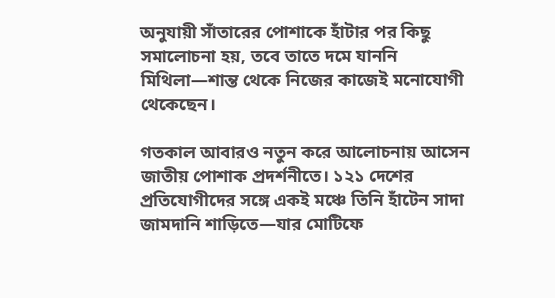অনুযায়ী সাঁতারের পোশাকে হাঁটার পর কিছু সমালোচনা হয়, তবে তাতে দমে যাননি মিথিলা—শান্ত থেকে নিজের কাজেই মনোযোগী থেকেছেন।

গতকাল আবারও নতুন করে আলোচনায় আসেন জাতীয় পোশাক প্রদর্শনীতে। ১২১ দেশের প্রতিযোগীদের সঙ্গে একই মঞ্চে তিনি হাঁটেন সাদা জামদানি শাড়িতে—যার মোটিফে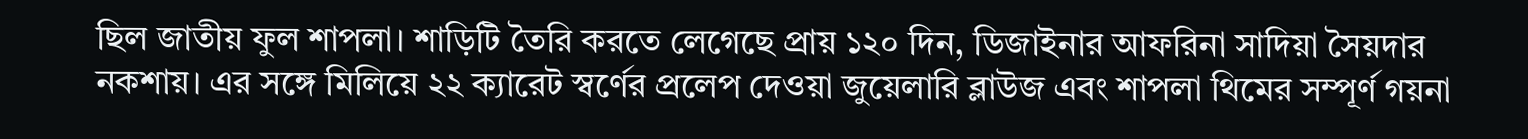ছিল জাতীয় ফুল শাপলা। শাড়িটি তৈরি করতে লেগেছে প্রায় ১২০ দিন, ডিজাইনার আফরিনা সাদিয়া সৈয়দার নকশায়। এর সঙ্গে মিলিয়ে ২২ ক্যারেট স্বর্ণের প্রলেপ দেওয়া জুয়েলারি ব্লাউজ এবং শাপলা থিমের সম্পূর্ণ গয়না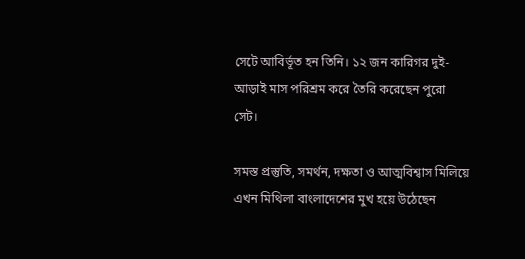সেটে আবির্ভূত হন তিনি। ১২ জন কারিগর দুই-আড়াই মাস পরিশ্রম করে তৈরি করেছেন পুরো সেট।

সমস্ত প্রস্তুতি, সমর্থন, দক্ষতা ও আত্মবিশ্বাস মিলিয়ে এখন মিথিলা বাংলাদেশের মুখ হয়ে উঠেছেন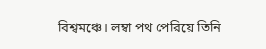বিশ্বমঞ্চে। লম্বা পথ পেরিয়ে তিনি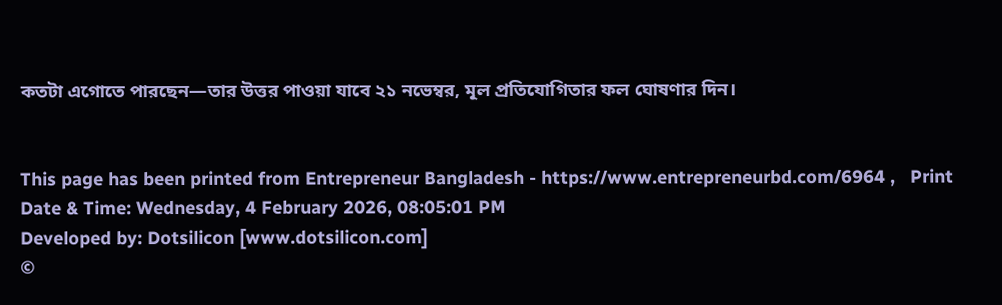কতটা এগোতে পারছেন—তার উত্তর পাওয়া যাবে ২১ নভেম্বর, মূল প্রতিযোগিতার ফল ঘোষণার দিন।


This page has been printed from Entrepreneur Bangladesh - https://www.entrepreneurbd.com/6964 ,   Print Date & Time: Wednesday, 4 February 2026, 08:05:01 PM
Developed by: Dotsilicon [www.dotsilicon.com]
©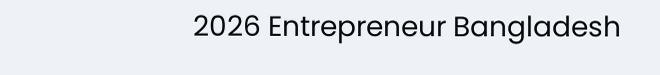2026 Entrepreneur Bangladesh